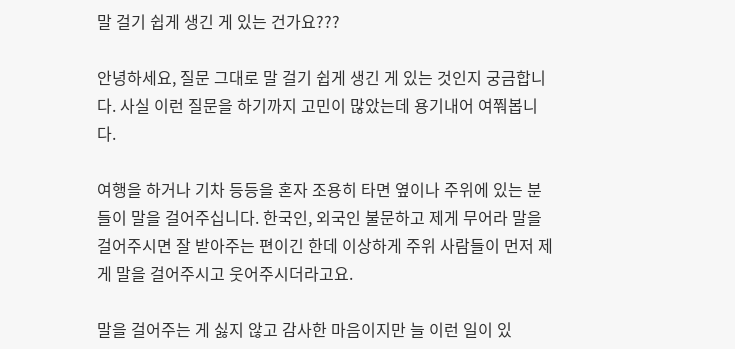말 걸기 쉽게 생긴 게 있는 건가요???

안녕하세요, 질문 그대로 말 걸기 쉽게 생긴 게 있는 것인지 궁금합니다. 사실 이런 질문을 하기까지 고민이 많았는데 용기내어 여쭤봅니다.

여행을 하거나 기차 등등을 혼자 조용히 타면 옆이나 주위에 있는 분들이 말을 걸어주십니다. 한국인, 외국인 불문하고 제게 무어라 말을 걸어주시면 잘 받아주는 편이긴 한데 이상하게 주위 사람들이 먼저 제게 말을 걸어주시고 웃어주시더라고요.

말을 걸어주는 게 싫지 않고 감사한 마음이지만 늘 이런 일이 있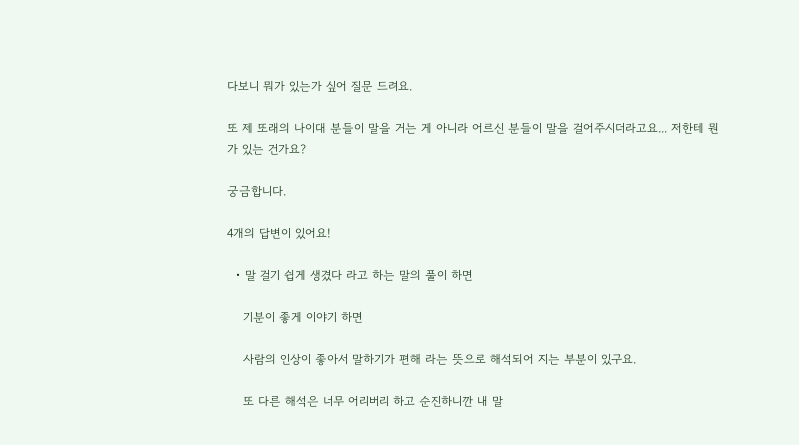다보니 뭐가 있는가 싶어 질문 드려요.

또 제 또래의 나이대 분들이 말을 거는 게 아니라 어르신 분들이 말을 걸어주시더라고요... 저한테 뭔가 있는 건가요?

궁금합니다.

4개의 답변이 있어요!

  • 말 걸기 쉽게 생겼다 라고 하는 말의 풀이 하면

    기분이 좋게 이야기 하면

    사람의 인상이 좋아서 말하기가 편해 라는 뜻으로 해석되어 지는 부분이 있구요.

    또 다른 해석은 너무 어리버리 하고 순진하니깐 내 말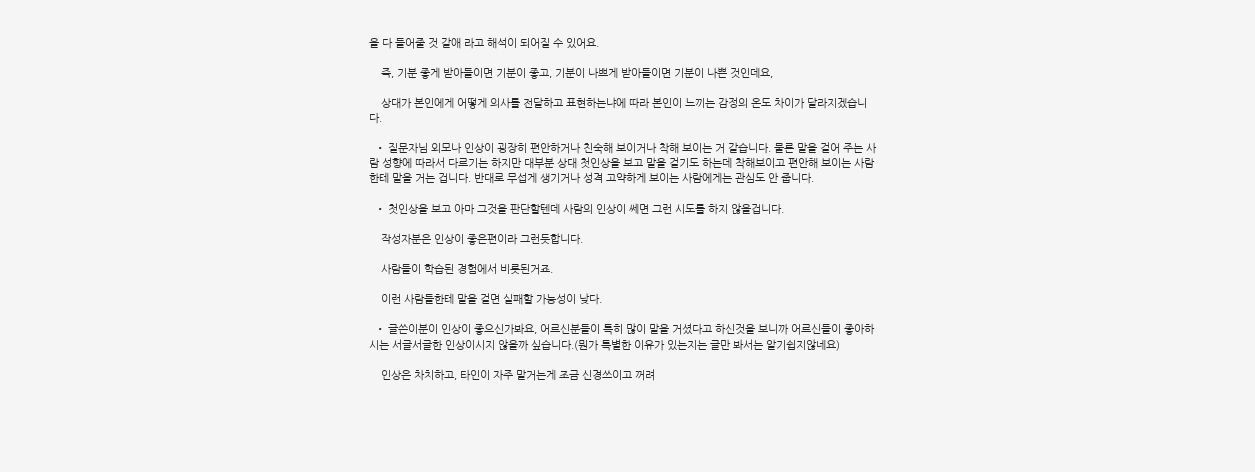을 다 들어줄 것 같애 라고 해석이 되어질 수 있어요.

    즉, 기분 좋게 받아들이면 기분이 좋고, 기분이 나쁘게 받아들이면 기분이 나쁜 것인데요,

    상대가 본인에게 어떻게 의사를 전달하고 표현하는냐에 따라 본인이 느끼는 감정의 온도 차이가 달라지겠습니다.

  • 질문자님 외모나 인상이 굉장히 편안하거나 친숙해 보이거나 착해 보이는 거 같습니다. 물론 말을 걸어 주는 사람 성향에 따라서 다르기는 하지만 대부분 상대 첫인상을 보고 말을 걸기도 하는데 착해보이고 편안해 보이는 사람한테 말을 거는 겁니다. 반대로 무섭게 생기거나 성격 고약하게 보이는 사람에게는 관심도 안 줍니다.

  • 첫인상을 보고 아마 그것을 판단할텐데 사람의 인상이 쎄면 그런 시도를 하지 않을겁니다.

    작성자분은 인상이 좋은편이라 그런듯합니다.

    사람들이 학습된 경험에서 비롯된거죠.

    이런 사람들한테 말을 걸면 실패할 가능성이 낮다.

  • 글쓴이분이 인상이 좋으신가봐요, 어르신분들이 특히 많이 말을 거셨다고 하신것을 보니까 어르신들이 좋아하시는 서글서글한 인상이시지 않을까 싶습니다.(뭔가 특별한 이유가 있는지는 글만 봐서는 알기쉽지않네요)

    인상은 차치하고, 타인이 자주 말거는게 조금 신경쓰이고 꺼려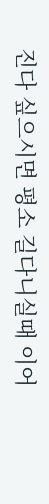진다 싶으시면 평소 길다니실때 이어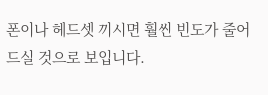폰이나 헤드셋 끼시면 훨씬 빈도가 줄어드실 것으로 보입니다.